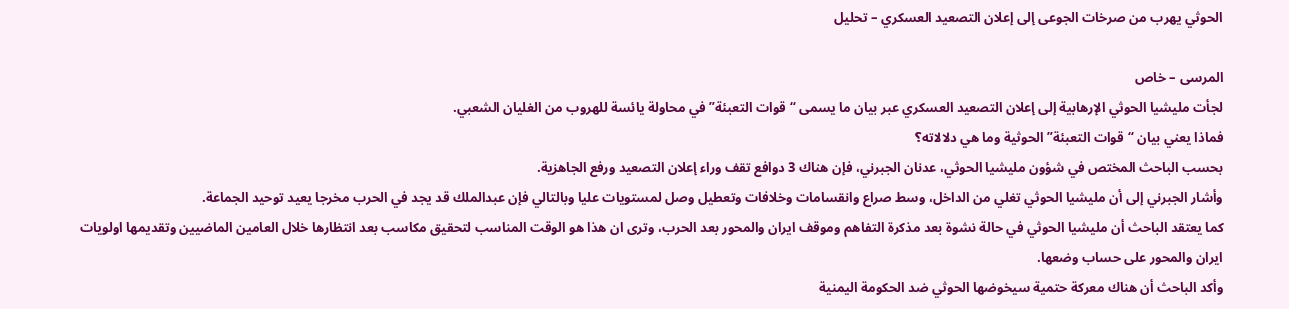الحوثي يهرب من صرخات الجوعى إلى إعلان التصعيد العسكري – تحليل

المرسى – خاص
لجأت مليشيا الحوثي الإرهابية إلى إعلان التصعيد العسكري عبر بيان ما يسمى “قوات التعبئة” في محاولة يائسة للهروب من الغليان الشعبي.
فماذا يعني بيان “قوات التعبئة” الحوثية وما هي دلالاته؟
بحسب الباحث المختص في شؤون مليشيا الحوثي، عدنان الجبرني، فإن هناك 3 دوافع تقف وراء إعلان التصعيد ورفع الجاهزية.
وأشار الجبرني إلى أن مليشيا الحوثي تغلي من الداخل، وسط صراع وانقسامات وخلافات وتعطيل وصل لمستويات عليا وبالتالي فإن عبدالملك قد يجد في الحرب مخرجا يعيد توحيد الجماعة.
كما يعتقد الباحث أن مليشيا الحوثي في حالة نشوة بعد مذكرة التفاهم وموقف ايران والمحور بعد الحرب، وترى ان هذا هو الوقت المناسب لتحقيق مكاسب بعد انتظارها خلال العامين الماضيين وتقديمها اولويات ايران والمحور على حساب وضعها.
وأكد الباحث أن هناك معركة حتمية سيخوضها الحوثي ضد الحكومة اليمنية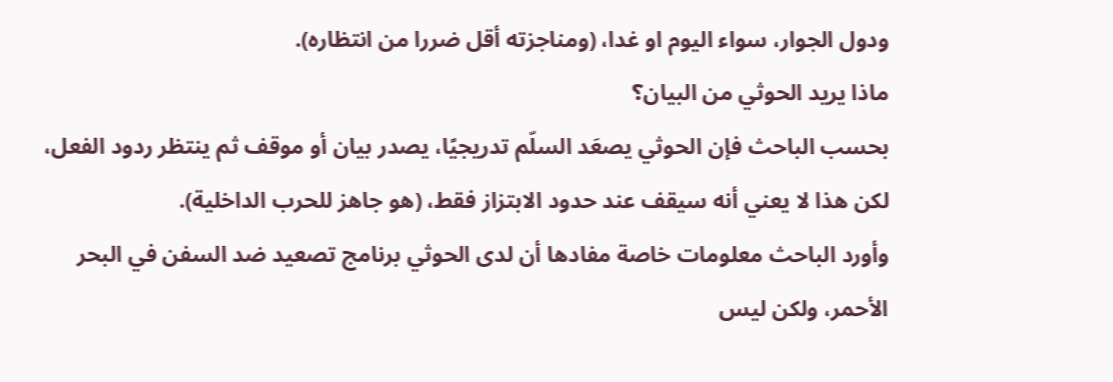ودول الجوار، سواء اليوم او غدا، (ومناجزته أقل ضررا من انتظاره).
ماذا يريد الحوثي من البيان؟
بحسب الباحث فإن الحوثي يصعَد السلّم تدريجيًا، يصدر بيان أو موقف ثم ينتظر ردود الفعل، لكن هذا لا يعني أنه سيقف عند حدود الابتزاز فقط، (هو جاهز للحرب الداخلية).
وأورد الباحث معلومات خاصة مفادها أن لدى الحوثي برنامج تصعيد ضد السفن في البحر الأحمر، ولكن ليس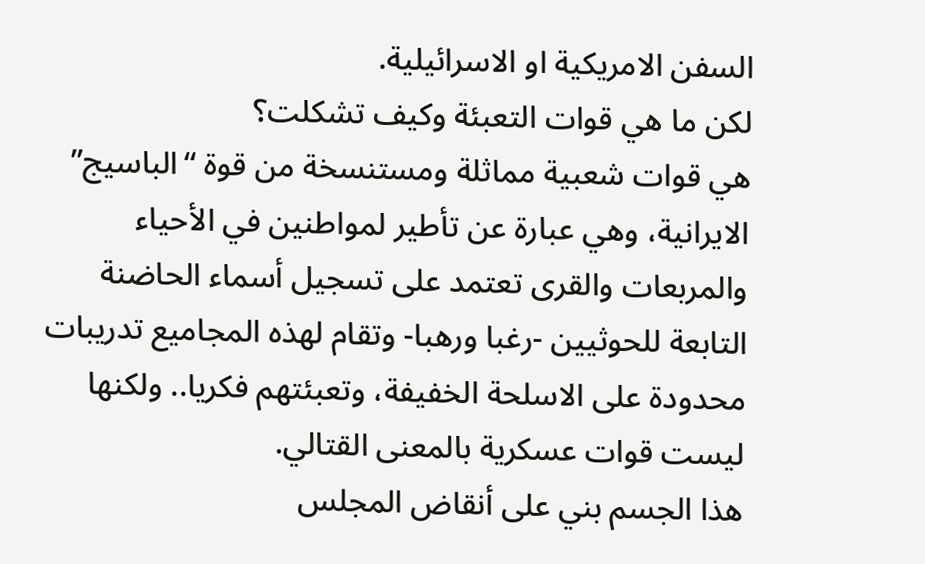السفن الامريكية او الاسرائيلية.
لكن ما هي قوات التعبئة وكيف تشكلت؟
هي قوات شعبية مماثلة ومستنسخة من قوة “الباسيج” الايرانية، وهي عبارة عن تأطير لمواطنين في الأحياء والمربعات والقرى تعتمد على تسجيل أسماء الحاضنة التابعة للحوثيين -رغبا ورهبا- وتقام لهذه المجاميع تدريبات محدودة على الاسلحة الخفيفة، وتعبئتهم فكريا.. ولكنها ليست قوات عسكرية بالمعنى القتالي.
هذا الجسم بني على أنقاض المجلس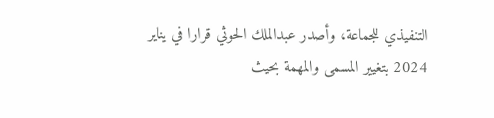التنفيذي للجماعة، وأصدر عبدالملك الحوثي قرارا في يناير 2024 بتغيير المسمى والمهمة بحيث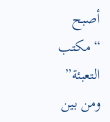أصبح “مكتب التعبئة” ومن بين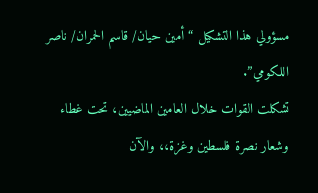مسؤولي هذا التشكيل “أمين حيان/ قاسم الحمران/ ناصر اللكومي”.
تشكلت القوات خلال العامين الماضيين، تحت غطاء وشعار نصرة فلسطين وغزة،، والآن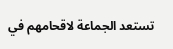تستعد الجماعة لاقحامهم في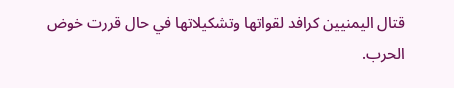قتال اليمنيين كرافد لقواتها وتشكيلاتها في حال قررت خوض الحرب.